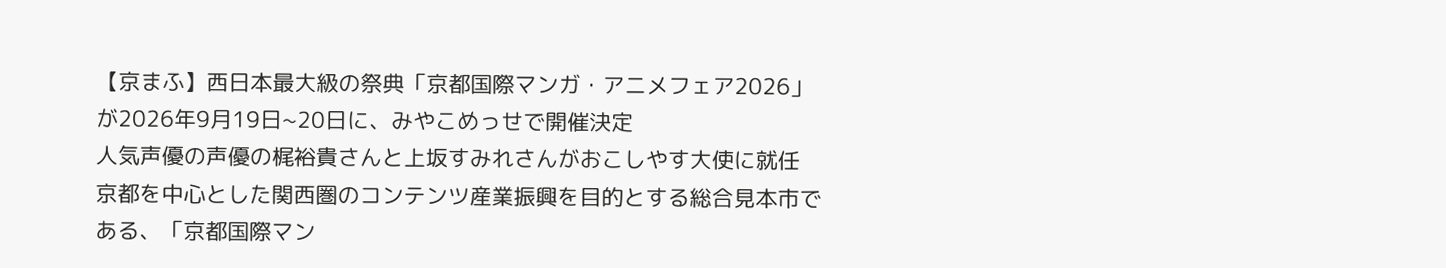【京まふ】西日本最大級の祭典「京都国際マンガ・アニメフェア2026」が2026年9月19日~20日に、みやこめっせで開催決定
人気声優の声優の梶裕貴さんと上坂すみれさんがおこしやす大使に就任
京都を中心とした関西圏のコンテンツ産業振興を目的とする総合見本市である、「京都国際マン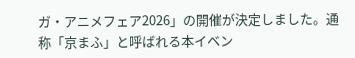ガ・アニメフェア2026」の開催が決定しました。通称「京まふ」と呼ばれる本イベン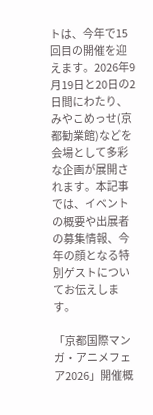トは、今年で15回目の開催を迎えます。2026年9月19日と20日の2日間にわたり、みやこめっせ(京都勧業館)などを会場として多彩な企画が展開されます。本記事では、イベントの概要や出展者の募集情報、今年の顔となる特別ゲストについてお伝えします。

「京都国際マンガ・アニメフェア2026」開催概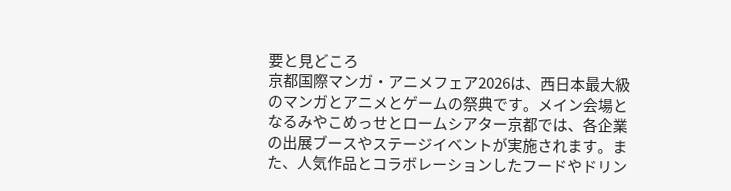要と見どころ
京都国際マンガ・アニメフェア2026は、西日本最大級のマンガとアニメとゲームの祭典です。メイン会場となるみやこめっせとロームシアター京都では、各企業の出展ブースやステージイベントが実施されます。また、人気作品とコラボレーションしたフードやドリン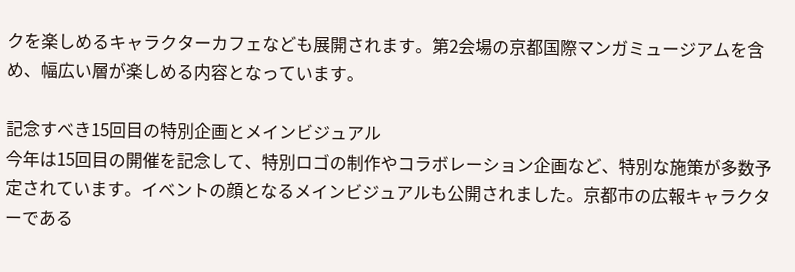クを楽しめるキャラクターカフェなども展開されます。第2会場の京都国際マンガミュージアムを含め、幅広い層が楽しめる内容となっています。

記念すべき15回目の特別企画とメインビジュアル
今年は15回目の開催を記念して、特別ロゴの制作やコラボレーション企画など、特別な施策が多数予定されています。イベントの顔となるメインビジュアルも公開されました。京都市の広報キャラクターである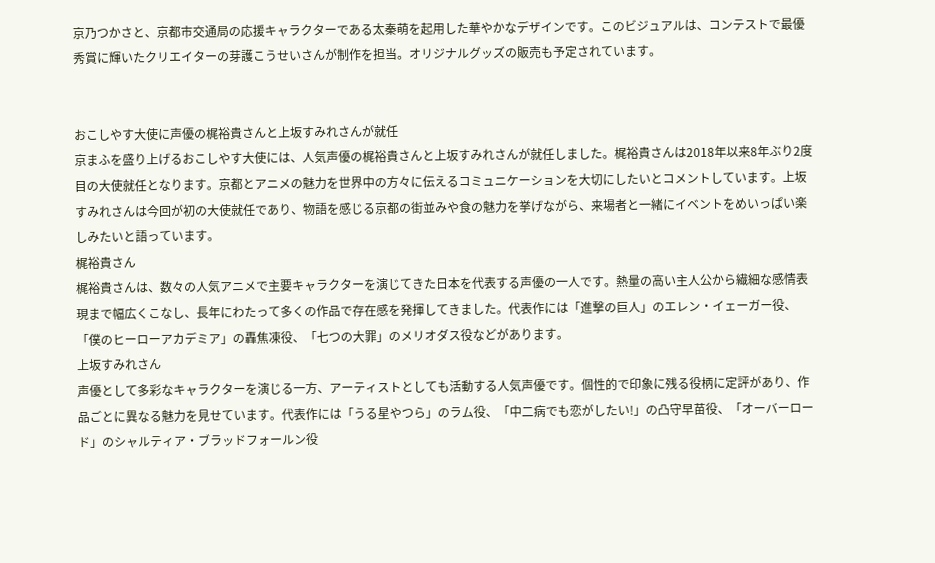京乃つかさと、京都市交通局の応援キャラクターである太秦萌を起用した華やかなデザインです。このビジュアルは、コンテストで最優秀賞に輝いたクリエイターの芽護こうせいさんが制作を担当。オリジナルグッズの販売も予定されています。


おこしやす大使に声優の梶裕貴さんと上坂すみれさんが就任
京まふを盛り上げるおこしやす大使には、人気声優の梶裕貴さんと上坂すみれさんが就任しました。梶裕貴さんは2018年以来8年ぶり2度目の大使就任となります。京都とアニメの魅力を世界中の方々に伝えるコミュニケーションを大切にしたいとコメントしています。上坂すみれさんは今回が初の大使就任であり、物語を感じる京都の街並みや食の魅力を挙げながら、来場者と一緒にイベントをめいっぱい楽しみたいと語っています。
梶裕貴さん
梶裕貴さんは、数々の人気アニメで主要キャラクターを演じてきた日本を代表する声優の一人です。熱量の高い主人公から繊細な感情表現まで幅広くこなし、長年にわたって多くの作品で存在感を発揮してきました。代表作には「進撃の巨人」のエレン・イェーガー役、「僕のヒーローアカデミア」の轟焦凍役、「七つの大罪」のメリオダス役などがあります。
上坂すみれさん
声優として多彩なキャラクターを演じる一方、アーティストとしても活動する人気声優です。個性的で印象に残る役柄に定評があり、作品ごとに異なる魅力を見せています。代表作には「うる星やつら」のラム役、「中二病でも恋がしたい!」の凸守早苗役、「オーバーロード」のシャルティア・ブラッドフォールン役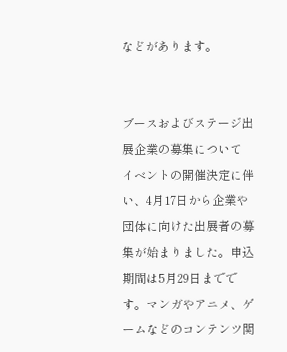などがあります。


ブースおよびステージ出展企業の募集について
イベントの開催決定に伴い、4月17日から企業や団体に向けた出展者の募集が始まりました。申込期間は5月29日までです。マンガやアニメ、ゲームなどのコンテンツ関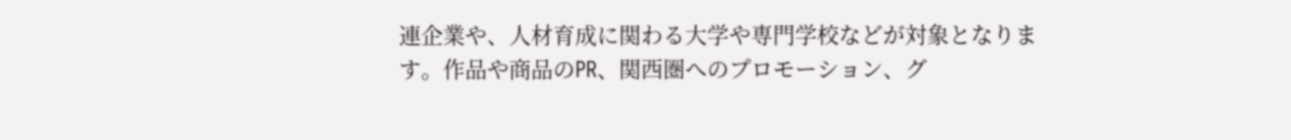連企業や、人材育成に関わる大学や専門学校などが対象となります。作品や商品のPR、関西圏へのプロモーション、グ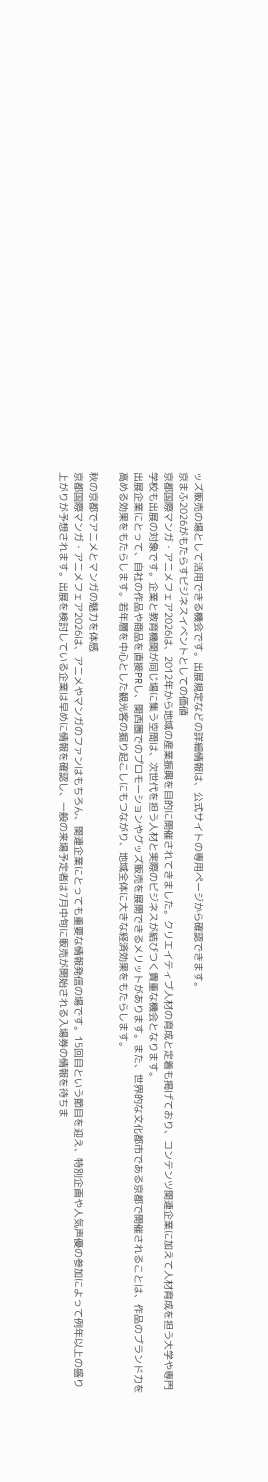ッズ販売の場として活用できる機会です。出展規定などの詳細情報は、公式サイトの専用ページから確認できます。
京まふ2026がもたらすビジネスイベントとしての価値
京都国際マンガ・アニメフェア2026は、2012年から地域の産業振興を目的に開催されてきました。クリエイティブ人材の育成と定着も掲げており、コンテンツ関連企業に加えて人材育成を担う大学や専門学校も出展の対象です。企業と教育機関が同じ場に集う空間は、次世代を担う人材と実際のビジネスが結びつく貴重な機会となります。
出展企業にとって、自社の作品や商品を直接PRし、関西圏でのプロモーションやグッズ販売を展開できるメリットがあります。また、世界的な文化都市である京都で開催されることは、作品のブランド力を高める効果をもたらします。若年層を中心とした観光客の掘り起こしにもつながり、地域全体に大きな経済効果をもたらします。

秋の京都でアニメとマンガの魅力を体感
京都国際マンガ・アニメフェア2026は、アニメやマンガのファンはもちろん、関連企業にとっても重要な情報発信の場です。15回目という節目を迎え、特別企画や人気声優の参加によって例年以上の盛り上がりが予想されます。出展を検討している企業は早めに情報を確認し、一般の来場予定者は7月中旬に販売が開始される入場券の情報を待ちま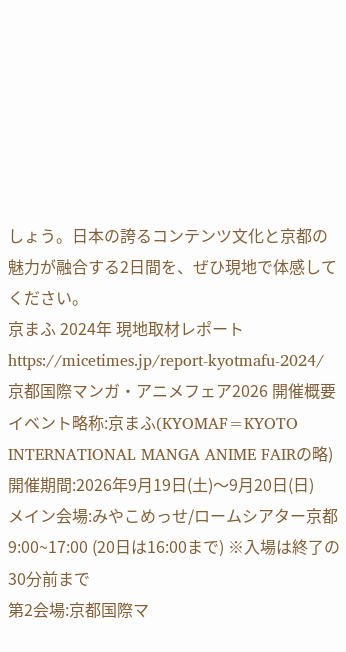しょう。日本の誇るコンテンツ文化と京都の魅力が融合する2日間を、ぜひ現地で体感してください。
京まふ 2024年 現地取材レポート
https://micetimes.jp/report-kyotmafu-2024/
京都国際マンガ・アニメフェア2026 開催概要
イベント略称:京まふ(KYOMAF=KYOTO INTERNATIONAL MANGA ANIME FAIRの略)
開催期間:2026年9月19日(土)〜9月20日(日)
メイン会場:みやこめっせ/ロームシアター京都
9:00~17:00 (20日は16:00まで) ※入場は終了の30分前まで
第2会場:京都国際マ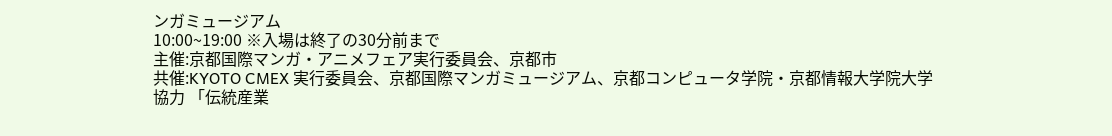ンガミュージアム
10:00~19:00 ※入場は終了の30分前まで
主催:京都国際マンガ・アニメフェア実行委員会、京都市
共催:KYOTO CMEX 実行委員会、京都国際マンガミュージアム、京都コンピュータ学院・京都情報大学院大学
協力 「伝統産業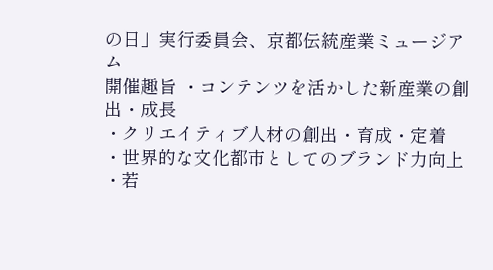の日」実行委員会、京都伝統産業ミュージアム
開催趣旨 ・コンテンツを活かした新産業の創出・成長
・クリエイティブ人材の創出・育成・定着
・世界的な文化都市としてのブランド力向上
・若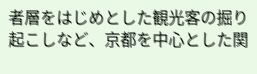者層をはじめとした観光客の掘り起こしなど、京都を中心とした関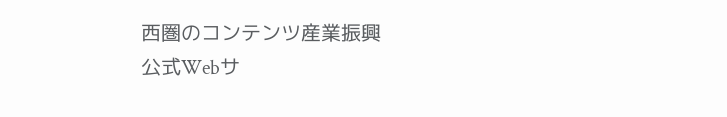西圏のコンテンツ産業振興
公式Webサ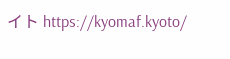イト https://kyomaf.kyoto/